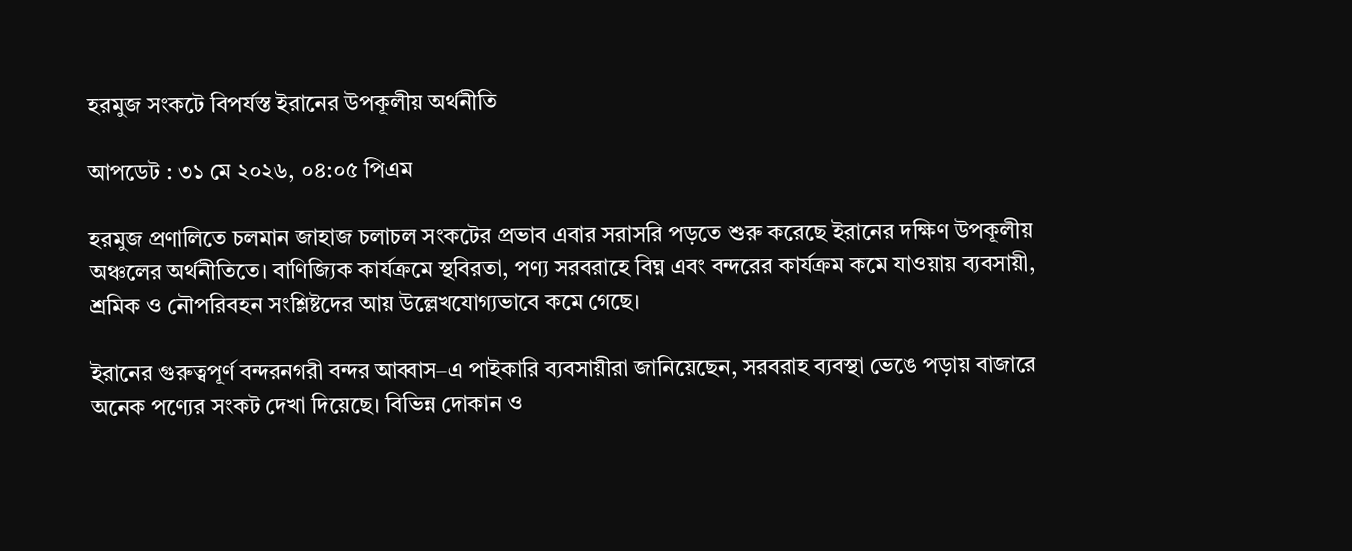হরমুজ সংকটে বিপর্যস্ত ইরানের উপকূলীয় অর্থনীতি

আপডেট : ৩১ মে ২০২৬, ০৪:০৫ পিএম

হরমুজ প্রণালিতে চলমান জাহাজ চলাচল সংকটের প্রভাব এবার সরাসরি পড়তে শুরু করেছে ইরানের দক্ষিণ উপকূলীয় অঞ্চলের অর্থনীতিতে। বাণিজ্যিক কার্যক্রমে স্থবিরতা, পণ্য সরবরাহে বিঘ্ন এবং বন্দরের কার্যক্রম কমে যাওয়ায় ব্যবসায়ী, শ্রমিক ও নৌপরিবহন সংশ্লিষ্টদের আয় উল্লেখযোগ্যভাবে কমে গেছে।

ইরানের গুরুত্বপূর্ণ বন্দরনগরী বন্দর আব্বাস–এ পাইকারি ব্যবসায়ীরা জানিয়েছেন, সরবরাহ ব্যবস্থা ভেঙে পড়ায় বাজারে অনেক পণ্যের সংকট দেখা দিয়েছে। বিভিন্ন দোকান ও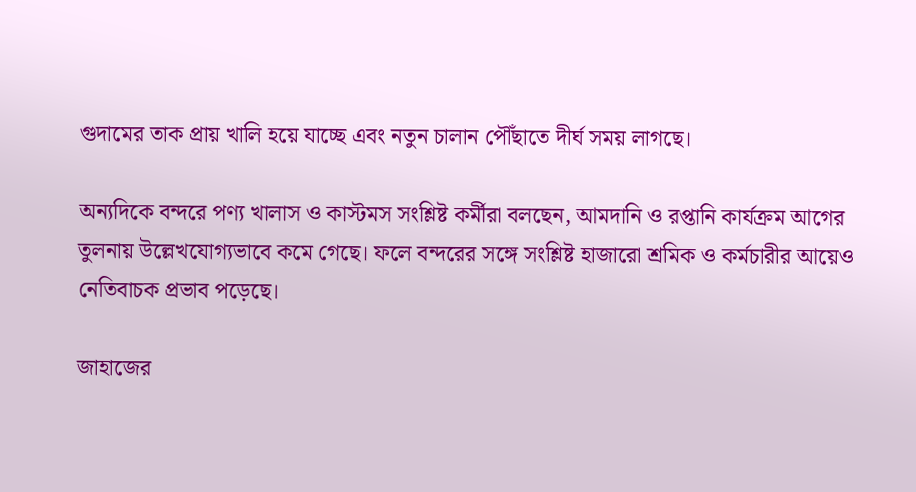গুদামের তাক প্রায় খালি হয়ে যাচ্ছে এবং নতুন চালান পৌঁছাতে দীর্ঘ সময় লাগছে।

অন্যদিকে বন্দরে পণ্য খালাস ও কাস্টমস সংশ্লিষ্ট কর্মীরা বলছেন, আমদানি ও রপ্তানি কার্যক্রম আগের তুলনায় উল্লেখযোগ্যভাবে কমে গেছে। ফলে বন্দরের সঙ্গে সংশ্লিষ্ট হাজারো শ্রমিক ও কর্মচারীর আয়েও নেতিবাচক প্রভাব পড়েছে।

জাহাজের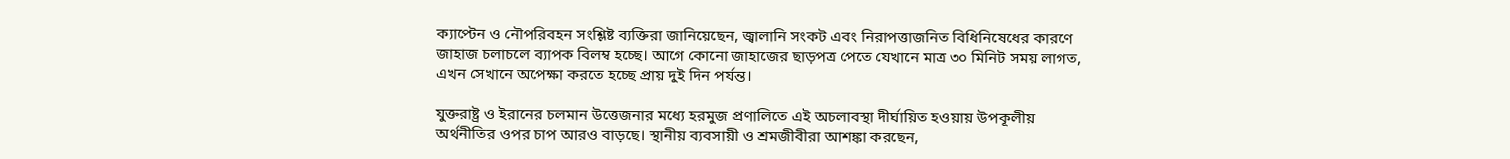ক্যাপ্টেন ও নৌপরিবহন সংশ্লিষ্ট ব্যক্তিরা জানিয়েছেন, জ্বালানি সংকট এবং নিরাপত্তাজনিত বিধিনিষেধের কারণে জাহাজ চলাচলে ব্যাপক বিলম্ব হচ্ছে। আগে কোনো জাহাজের ছাড়পত্র পেতে যেখানে মাত্র ৩০ মিনিট সময় লাগত, এখন সেখানে অপেক্ষা করতে হচ্ছে প্রায় দুই দিন পর্যন্ত।

যুক্তরাষ্ট্র ও ইরানের চলমান উত্তেজনার মধ্যে হরমুজ প্রণালিতে এই অচলাবস্থা দীর্ঘায়িত হওয়ায় উপকূলীয় অর্থনীতির ওপর চাপ আরও বাড়ছে। স্থানীয় ব্যবসায়ী ও শ্রমজীবীরা আশঙ্কা করছেন,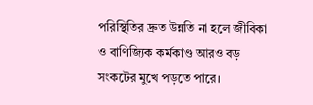পরিস্থিতির দ্রুত উন্নতি না হলে জীবিকা ও বাণিজ্যিক কর্মকাণ্ড আরও বড় সংকটের মুখে পড়তে পারে।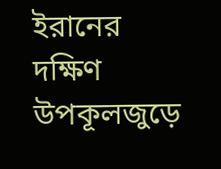ইরানের দক্ষিণ উপকূলজুড়ে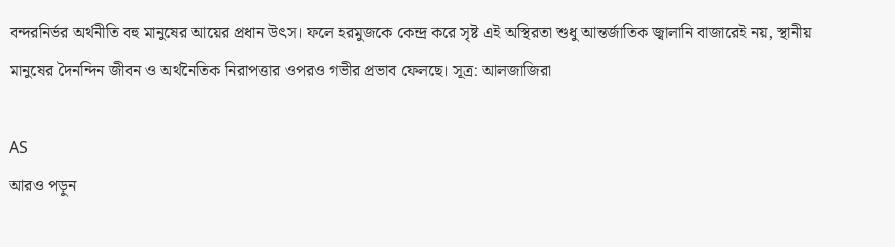বন্দরনির্ভর অর্থনীতি বহু মানুষের আয়ের প্রধান উৎস। ফলে হরমুজকে কেন্দ্র করে সৃষ্ট এই অস্থিরতা শুধু আন্তর্জাতিক জ্বালানি বাজারেই নয়, স্থানীয় মানুষের দৈনন্দিন জীবন ও অর্থনৈতিক নিরাপত্তার ওপরও গভীর প্রভাব ফেলছে। সূত্র: আলজাজিরা

AS
আরও পড়ুন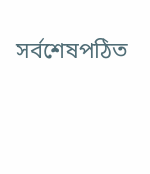সর্বশেষপঠিত